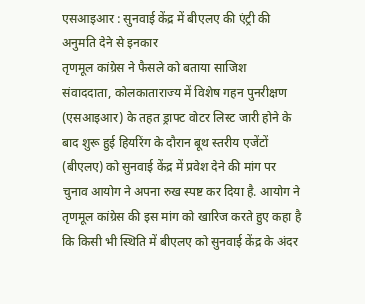एसआइआर : सुनवाई केंद्र में बीएलए की एंट्री की अनुमति देने से इनकार
तृणमूल कांग्रेस ने फैसले को बताया साजिश
संवाददाता, कोलकाताराज्य में विशेष गहन पुनरीक्षण (एसआइआर) के तहत ड्राफ्ट वोटर लिस्ट जारी होने के बाद शुरू हुई हियरिंग के दौरान बूथ स्तरीय एजेंटों (बीएलए) को सुनवाई केंद्र में प्रवेश देने की मांग पर चुनाव आयोग ने अपना रुख स्पष्ट कर दिया है. आयोग ने तृणमूल कांग्रेस की इस मांग को खारिज करते हुए कहा है कि किसी भी स्थिति में बीएलए को सुनवाई केंद्र के अंदर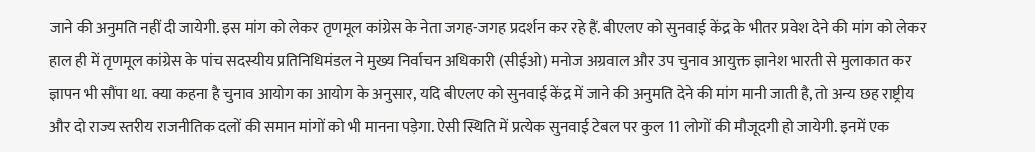जाने की अनुमति नहीं दी जायेगी. इस मांग को लेकर तृणमूल कांग्रेस के नेता जगह-जगह प्रदर्शन कर रहे हैं. बीएलए को सुनवाई केंद्र के भीतर प्रवेश देने की मांग को लेकर हाल ही में तृणमूल कांग्रेस के पांच सदस्यीय प्रतिनिधिमंडल ने मुख्य निर्वाचन अधिकारी (सीईओ) मनोज अग्रवाल और उप चुनाव आयुक्त ज्ञानेश भारती से मुलाकात कर ज्ञापन भी सौंपा था. क्या कहना है चुनाव आयोग का आयोग के अनुसार, यदि बीएलए को सुनवाई केंद्र में जाने की अनुमति देने की मांग मानी जाती है, तो अन्य छह राष्ट्रीय और दो राज्य स्तरीय राजनीतिक दलों की समान मांगों को भी मानना पड़ेगा. ऐसी स्थिति में प्रत्येक सुनवाई टेबल पर कुल 11 लोगों की मौजूदगी हो जायेगी. इनमें एक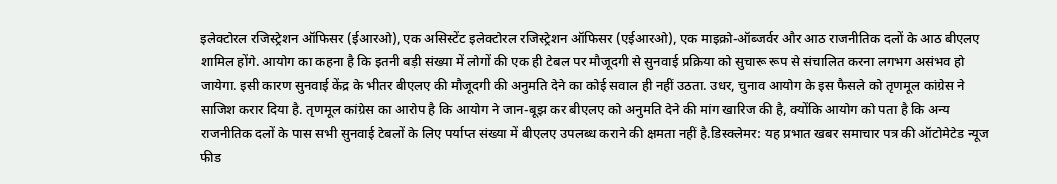इलेक्टोरल रजिस्ट्रेशन ऑफिसर (ईआरओ), एक असिस्टेंट इलेक्टोरल रजिस्ट्रेशन ऑफिसर (एईआरओ), एक माइक्रो-ऑब्जर्वर और आठ राजनीतिक दलों के आठ बीएलए शामिल होंगे. आयोग का कहना है कि इतनी बड़ी संख्या में लोगों की एक ही टेबल पर मौजूदगी से सुनवाई प्रक्रिया को सुचारू रूप से संचालित करना लगभग असंभव हो जायेगा. इसी कारण सुनवाई केंद्र के भीतर बीएलए की मौजूदगी की अनुमति देने का कोई सवाल ही नहीं उठता. उधर, चुनाव आयोग के इस फैसले को तृणमूल कांग्रेस ने साजिश करार दिया है. तृणमूल कांग्रेस का आरोप है कि आयोग ने जान-बूझ कर बीएलए को अनुमति देने की मांग खारिज की है, क्योंकि आयोग को पता है कि अन्य राजनीतिक दलों के पास सभी सुनवाई टेबलों के लिए पर्याप्त संख्या में बीएलए उपलब्ध कराने की क्षमता नहीं है.डिस्क्लेमर: यह प्रभात खबर समाचार पत्र की ऑटोमेटेड न्यूज फीड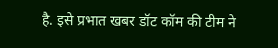है. इसे प्रभात खबर डॉट कॉम की टीम ने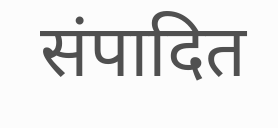संपादित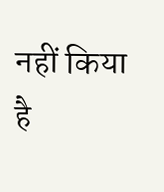नहीं किया है